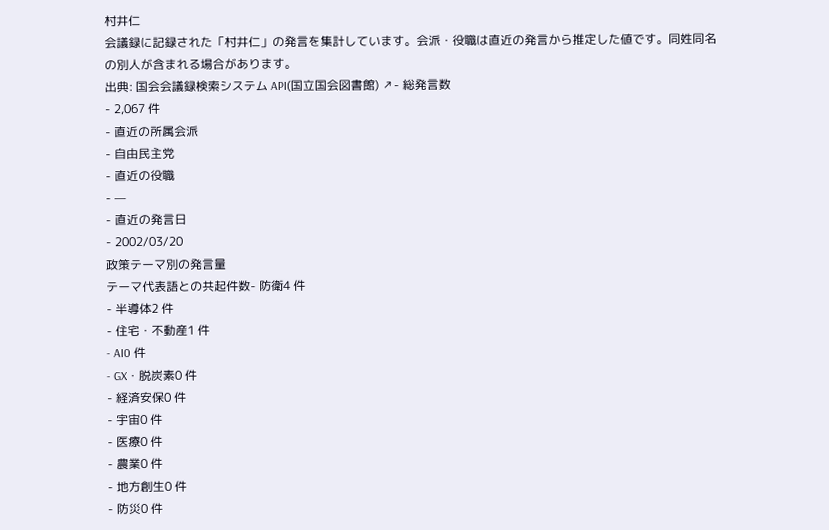村井仁
会議録に記録された「村井仁」の発言を集計しています。会派・役職は直近の発言から推定した値です。同姓同名の別人が含まれる場合があります。
出典: 国会会議録検索システム API(国立国会図書館) ↗- 総発言数
- 2,067 件
- 直近の所属会派
- 自由民主党
- 直近の役職
- —
- 直近の発言日
- 2002/03/20
政策テーマ別の発言量
テーマ代表語との共起件数- 防衛4 件
- 半導体2 件
- 住宅・不動産1 件
- AI0 件
- GX・脱炭素0 件
- 経済安保0 件
- 宇宙0 件
- 医療0 件
- 農業0 件
- 地方創生0 件
- 防災0 件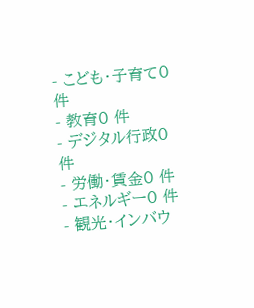- こども・子育て0 件
- 教育0 件
- デジタル行政0 件
- 労働・賃金0 件
- エネルギー0 件
- 観光・インバウ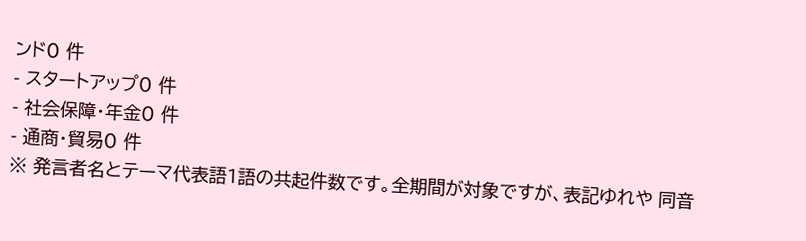ンド0 件
- スタートアップ0 件
- 社会保障・年金0 件
- 通商・貿易0 件
※ 発言者名とテーマ代表語1語の共起件数です。全期間が対象ですが、表記ゆれや 同音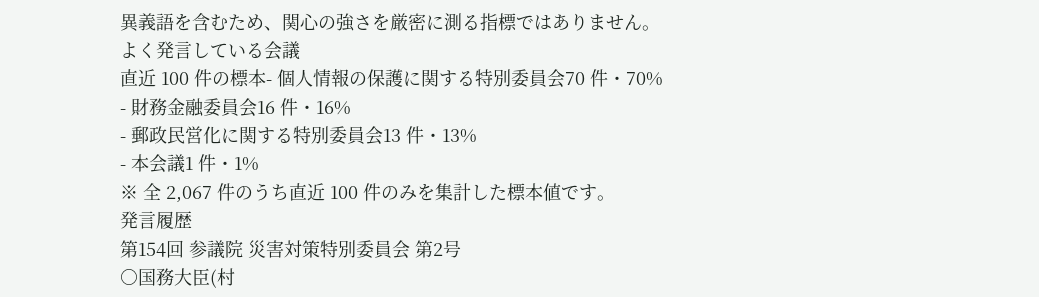異義語を含むため、関心の強さを厳密に測る指標ではありません。
よく発言している会議
直近 100 件の標本- 個人情報の保護に関する特別委員会70 件・70%
- 財務金融委員会16 件・16%
- 郵政民営化に関する特別委員会13 件・13%
- 本会議1 件・1%
※ 全 2,067 件のうち直近 100 件のみを集計した標本値です。
発言履歴
第154回 参議院 災害対策特別委員会 第2号
○国務大臣(村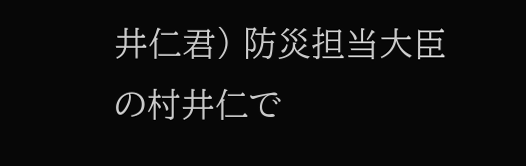井仁君) 防災担当大臣の村井仁で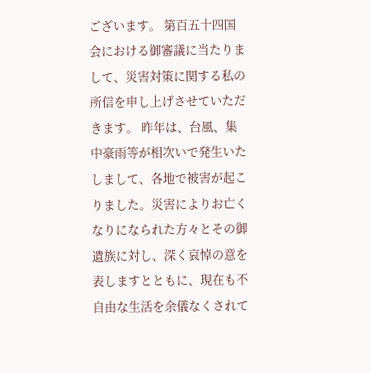ございます。 第百五十四国会における御審議に当たりまして、災害対策に関する私の所信を申し上げさせていただきます。 昨年は、台風、集中豪雨等が相次いで発生いたしまして、各地で被害が起こりました。災害によりお亡くなりになられた方々とその御遺族に対し、深く哀悼の意を表しますとともに、現在も不自由な生活を余儀なくされて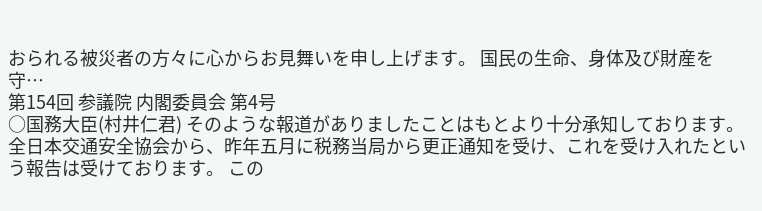おられる被災者の方々に心からお見舞いを申し上げます。 国民の生命、身体及び財産を守…
第154回 参議院 内閣委員会 第4号
○国務大臣(村井仁君) そのような報道がありましたことはもとより十分承知しております。全日本交通安全協会から、昨年五月に税務当局から更正通知を受け、これを受け入れたという報告は受けております。 この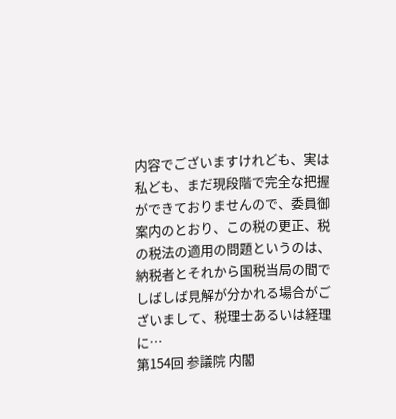内容でございますけれども、実は私ども、まだ現段階で完全な把握ができておりませんので、委員御案内のとおり、この税の更正、税の税法の適用の問題というのは、納税者とそれから国税当局の間でしばしば見解が分かれる場合がございまして、税理士あるいは経理に…
第154回 参議院 内閣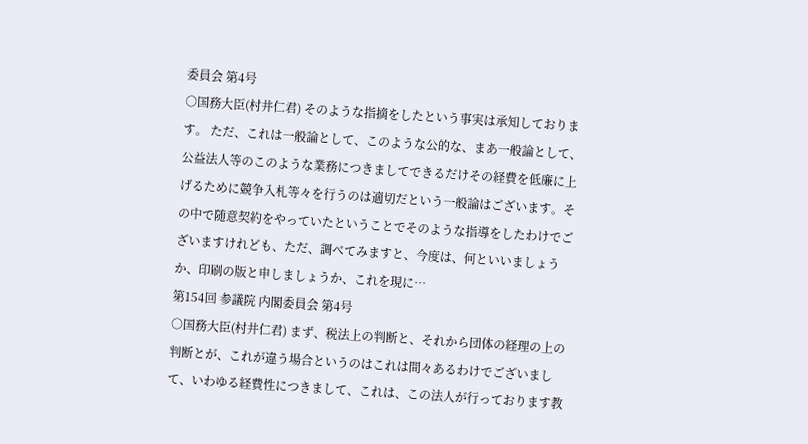委員会 第4号
○国務大臣(村井仁君) そのような指摘をしたという事実は承知しております。 ただ、これは一般論として、このような公的な、まあ一般論として、公益法人等のこのような業務につきましてできるだけその経費を低廉に上げるために競争入札等々を行うのは適切だという一般論はございます。その中で随意契約をやっていたということでそのような指導をしたわけでございますけれども、ただ、調べてみますと、今度は、何といいましょうか、印刷の版と申しましょうか、これを現に…
第154回 参議院 内閣委員会 第4号
○国務大臣(村井仁君) まず、税法上の判断と、それから団体の経理の上の判断とが、これが違う場合というのはこれは間々あるわけでございまして、いわゆる経費性につきまして、これは、この法人が行っております教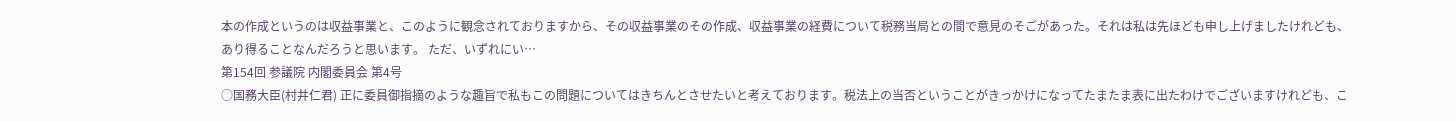本の作成というのは収益事業と、このように観念されておりますから、その収益事業のその作成、収益事業の経費について税務当局との間で意見のそごがあった。それは私は先ほども申し上げましたけれども、あり得ることなんだろうと思います。 ただ、いずれにい…
第154回 参議院 内閣委員会 第4号
○国務大臣(村井仁君) 正に委員御指摘のような趣旨で私もこの問題についてはきちんとさせたいと考えております。税法上の当否ということがきっかけになってたまたま表に出たわけでございますけれども、こ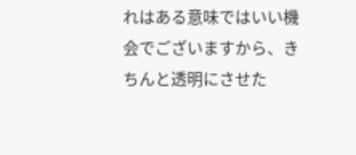れはある意味ではいい機会でございますから、きちんと透明にさせた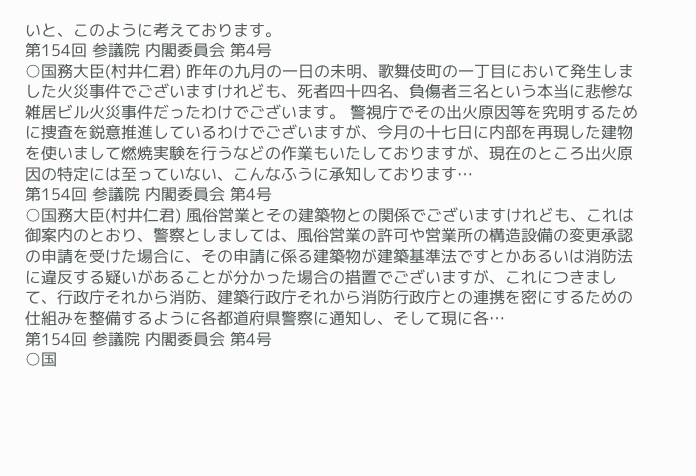いと、このように考えております。
第154回 参議院 内閣委員会 第4号
○国務大臣(村井仁君) 昨年の九月の一日の未明、歌舞伎町の一丁目において発生しました火災事件でございますけれども、死者四十四名、負傷者三名という本当に悲惨な雑居ビル火災事件だったわけでございます。 警視庁でその出火原因等を究明するために捜査を鋭意推進しているわけでございますが、今月の十七日に内部を再現した建物を使いまして燃焼実験を行うなどの作業もいたしておりますが、現在のところ出火原因の特定には至っていない、こんなふうに承知しております…
第154回 参議院 内閣委員会 第4号
○国務大臣(村井仁君) 風俗営業とその建築物との関係でございますけれども、これは御案内のとおり、警察としましては、風俗営業の許可や営業所の構造設備の変更承認の申請を受けた場合に、その申請に係る建築物が建築基準法ですとかあるいは消防法に違反する疑いがあることが分かった場合の措置でございますが、これにつきまして、行政庁それから消防、建築行政庁それから消防行政庁との連携を密にするための仕組みを整備するように各都道府県警察に通知し、そして現に各…
第154回 参議院 内閣委員会 第4号
○国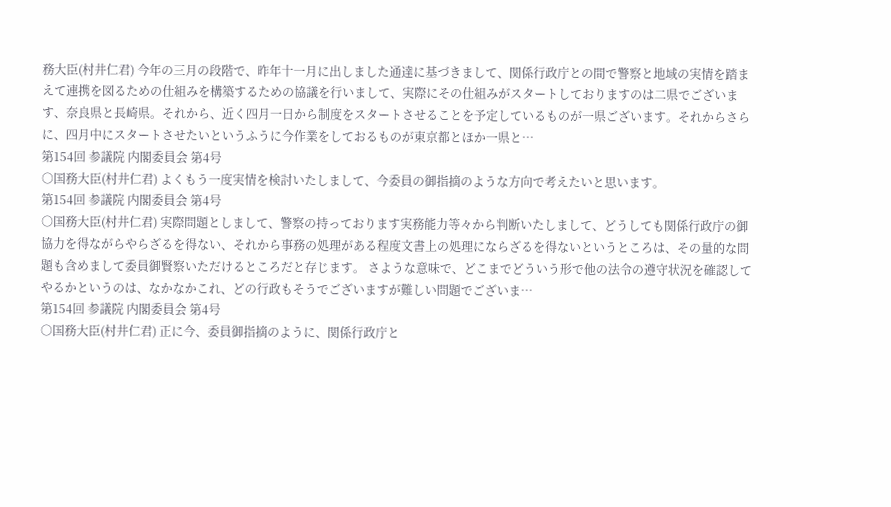務大臣(村井仁君) 今年の三月の段階で、昨年十一月に出しました通達に基づきまして、関係行政庁との間で警察と地域の実情を踏まえて連携を図るための仕組みを構築するための協議を行いまして、実際にその仕組みがスタートしておりますのは二県でございます、奈良県と長崎県。それから、近く四月一日から制度をスタートさせることを予定しているものが一県ございます。それからさらに、四月中にスタートさせたいというふうに今作業をしておるものが東京都とほか一県と…
第154回 参議院 内閣委員会 第4号
○国務大臣(村井仁君) よくもう一度実情を検討いたしまして、今委員の御指摘のような方向で考えたいと思います。
第154回 参議院 内閣委員会 第4号
○国務大臣(村井仁君) 実際問題としまして、警察の持っております実務能力等々から判断いたしまして、どうしても関係行政庁の御協力を得ながらやらざるを得ない、それから事務の処理がある程度文書上の処理にならざるを得ないというところは、その量的な問題も含めまして委員御賢察いただけるところだと存じます。 さような意味で、どこまでどういう形で他の法令の遵守状況を確認してやるかというのは、なかなかこれ、どの行政もそうでございますが難しい問題でございま…
第154回 参議院 内閣委員会 第4号
○国務大臣(村井仁君) 正に今、委員御指摘のように、関係行政庁と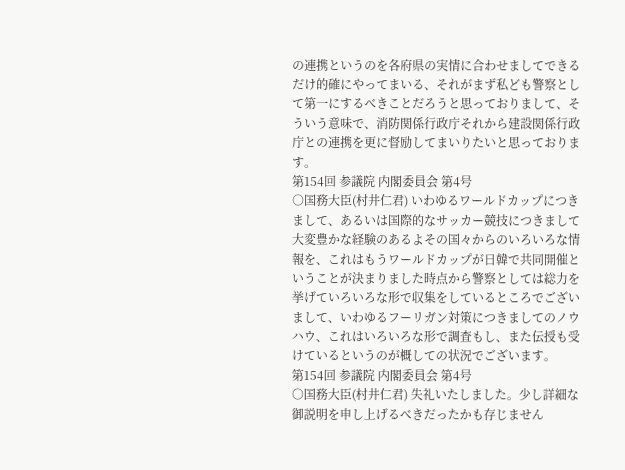の連携というのを各府県の実情に合わせましてできるだけ的確にやってまいる、それがまず私ども警察として第一にするべきことだろうと思っておりまして、そういう意味で、消防関係行政庁それから建設関係行政庁との連携を更に督励してまいりたいと思っております。
第154回 参議院 内閣委員会 第4号
○国務大臣(村井仁君) いわゆるワールドカップにつきまして、あるいは国際的なサッカー競技につきまして大変豊かな経験のあるよその国々からのいろいろな情報を、これはもうワールドカップが日韓で共同開催ということが決まりました時点から警察としては総力を挙げていろいろな形で収集をしているところでございまして、いわゆるフーリガン対策につきましてのノウハウ、これはいろいろな形で調査もし、また伝授も受けているというのが概しての状況でございます。
第154回 参議院 内閣委員会 第4号
○国務大臣(村井仁君) 失礼いたしました。少し詳細な御説明を申し上げるべきだったかも存じません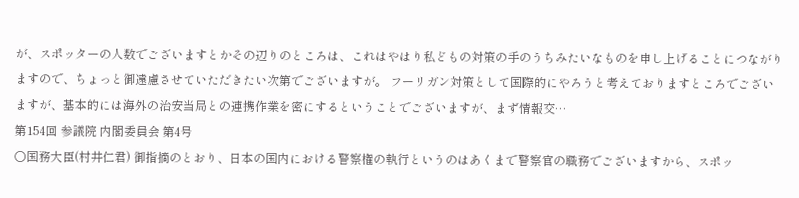が、スポッターの人数でございますとかその辺りのところは、これはやはり私どもの対策の手のうちみたいなものを申し上げることにつながりますので、ちょっと御遠慮させていただきたい次第でございますが。 フーリガン対策として国際的にやろうと考えておりますところでございますが、基本的には海外の治安当局との連携作業を密にするということでございますが、まず情報交…
第154回 参議院 内閣委員会 第4号
○国務大臣(村井仁君) 御指摘のとおり、日本の国内における警察権の執行というのはあくまで警察官の職務でございますから、スポッ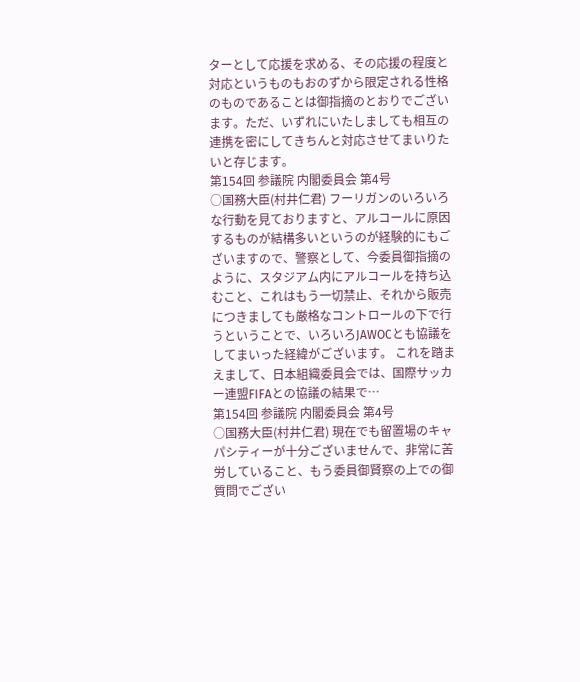ターとして応援を求める、その応援の程度と対応というものもおのずから限定される性格のものであることは御指摘のとおりでございます。ただ、いずれにいたしましても相互の連携を密にしてきちんと対応させてまいりたいと存じます。
第154回 参議院 内閣委員会 第4号
○国務大臣(村井仁君) フーリガンのいろいろな行動を見ておりますと、アルコールに原因するものが結構多いというのが経験的にもございますので、警察として、今委員御指摘のように、スタジアム内にアルコールを持ち込むこと、これはもう一切禁止、それから販売につきましても厳格なコントロールの下で行うということで、いろいろJAWOCとも協議をしてまいった経緯がございます。 これを踏まえまして、日本組織委員会では、国際サッカー連盟FIFAとの協議の結果で…
第154回 参議院 内閣委員会 第4号
○国務大臣(村井仁君) 現在でも留置場のキャパシティーが十分ございませんで、非常に苦労していること、もう委員御賢察の上での御質問でござい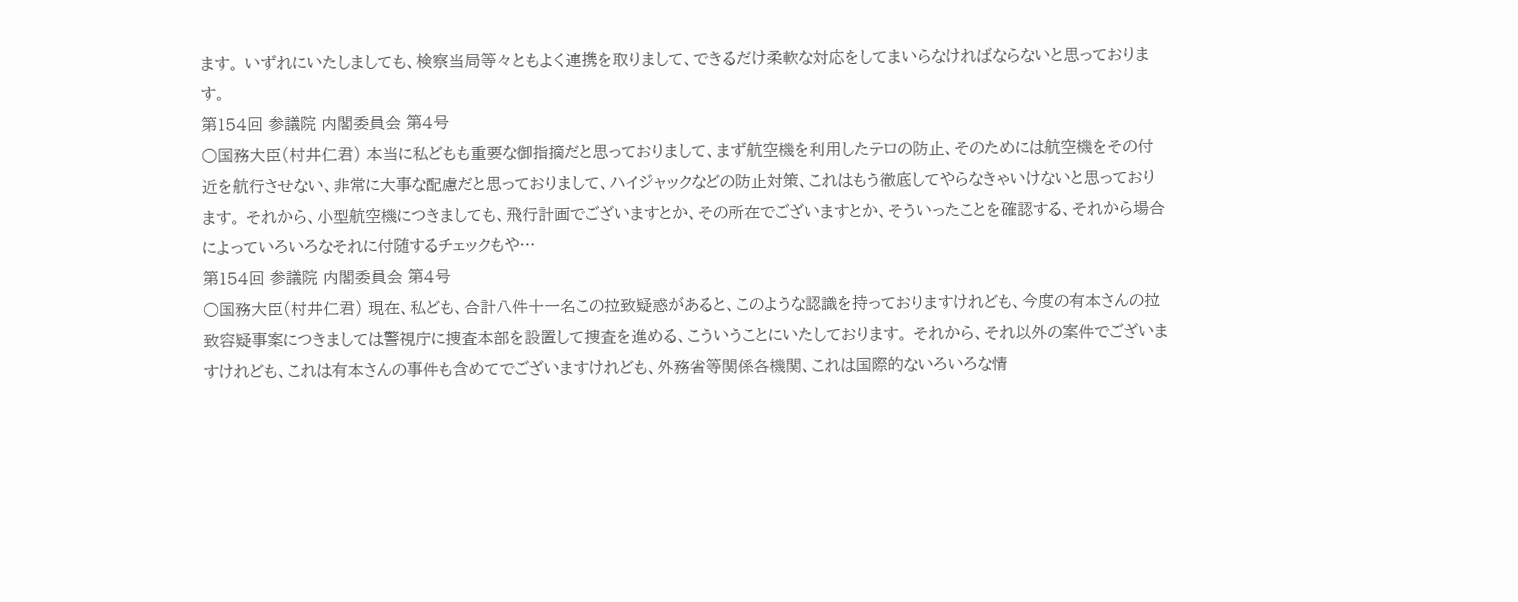ます。 いずれにいたしましても、検察当局等々ともよく連携を取りまして、できるだけ柔軟な対応をしてまいらなければならないと思っております。
第154回 参議院 内閣委員会 第4号
○国務大臣(村井仁君) 本当に私どもも重要な御指摘だと思っておりまして、まず航空機を利用したテロの防止、そのためには航空機をその付近を航行させない、非常に大事な配慮だと思っておりまして、ハイジャックなどの防止対策、これはもう徹底してやらなきゃいけないと思っております。 それから、小型航空機につきましても、飛行計画でございますとか、その所在でございますとか、そういったことを確認する、それから場合によっていろいろなそれに付随するチェックもや…
第154回 参議院 内閣委員会 第4号
○国務大臣(村井仁君) 現在、私ども、合計八件十一名この拉致疑惑があると、このような認識を持っておりますけれども、今度の有本さんの拉致容疑事案につきましては警視庁に捜査本部を設置して捜査を進める、こういうことにいたしております。 それから、それ以外の案件でございますけれども、これは有本さんの事件も含めてでございますけれども、外務省等関係各機関、これは国際的ないろいろな情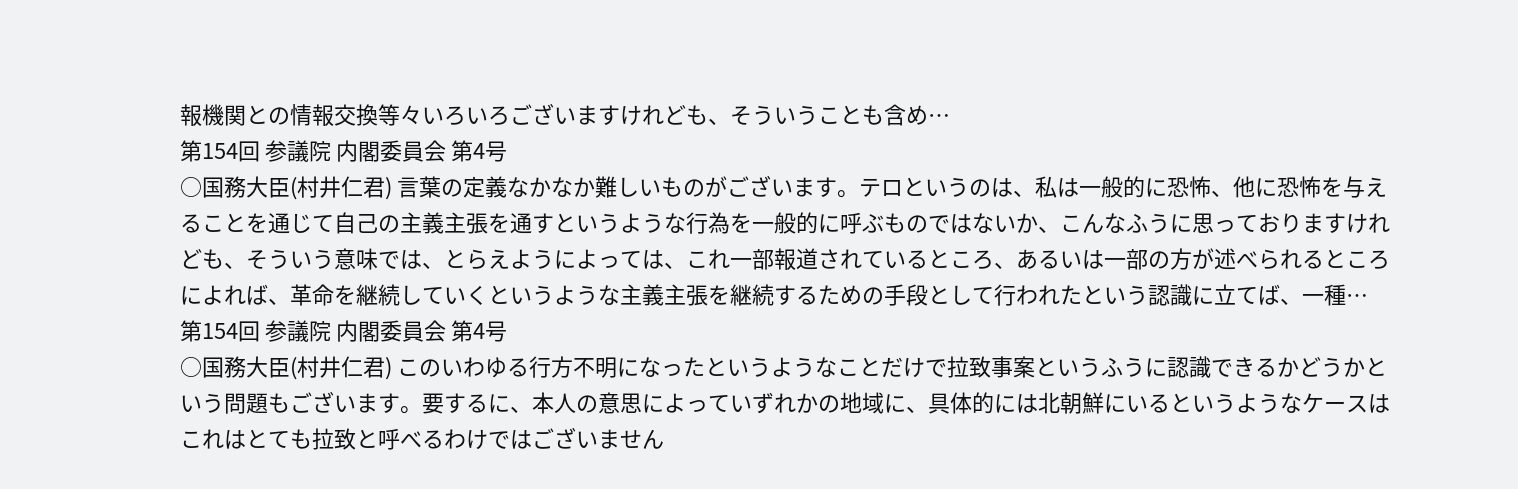報機関との情報交換等々いろいろございますけれども、そういうことも含め…
第154回 参議院 内閣委員会 第4号
○国務大臣(村井仁君) 言葉の定義なかなか難しいものがございます。テロというのは、私は一般的に恐怖、他に恐怖を与えることを通じて自己の主義主張を通すというような行為を一般的に呼ぶものではないか、こんなふうに思っておりますけれども、そういう意味では、とらえようによっては、これ一部報道されているところ、あるいは一部の方が述べられるところによれば、革命を継続していくというような主義主張を継続するための手段として行われたという認識に立てば、一種…
第154回 参議院 内閣委員会 第4号
○国務大臣(村井仁君) このいわゆる行方不明になったというようなことだけで拉致事案というふうに認識できるかどうかという問題もございます。要するに、本人の意思によっていずれかの地域に、具体的には北朝鮮にいるというようなケースはこれはとても拉致と呼べるわけではございません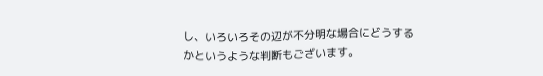し、いろいろその辺が不分明な場合にどうするかというような判断もございます。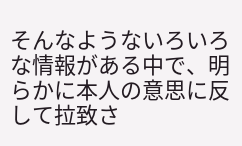そんなようないろいろな情報がある中で、明らかに本人の意思に反して拉致さ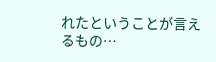れたということが言えるもの…